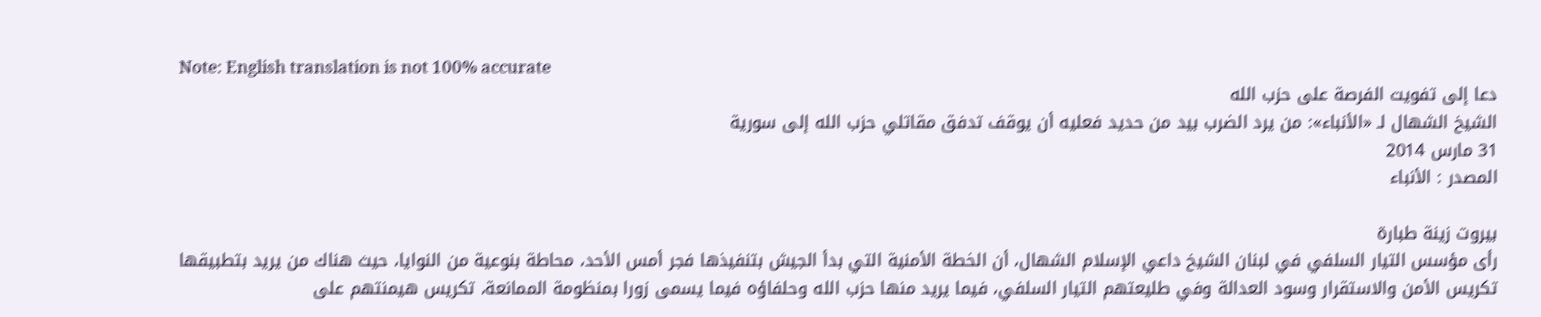Note: English translation is not 100% accurate
دعا إلى تفويت الفرصة على حزب الله
الشيخ الشهال لـ «الأنباء»: من يرد الضرب بيد من حديد فعليه أن يوقف تدفق مقاتلي حزب الله إلى سورية
31 مارس 2014
المصدر : الأنباء

بيروت زينة طبارة
رأى مؤسس التيار السلفي في لبنان الشيخ داعي الإسلام الشهال، أن الخطة الأمنية التي بدأ الجيش بتنفيذها فجر أمس الأحد، محاطة بنوعية من النوايا، حيث هناك من يريد بتطبيقها تكريس الأمن والاستقرار وسود العدالة وفي طليعتهم التيار السلفي، فيما يريد منها حزب الله وحلفاؤه فيما يسمى زورا بمنظومة الممانعة، تكريس هيمنتهم على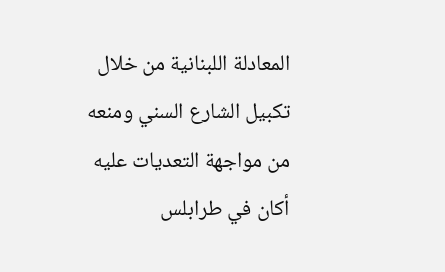المعادلة اللبنانية من خلال تكبيل الشارع السني ومنعه من مواجهة التعديات عليه أكان في طرابلس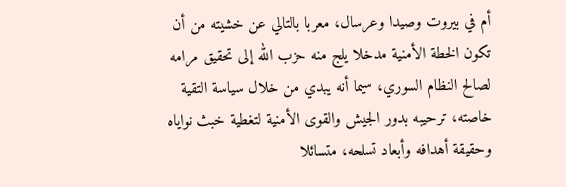أم في بيروت وصيدا وعرسال، معربا بالتالي عن خشيته من أن تكون الخطة الأمنية مدخلا يلج منه حزب الله إلى تحقيق مرامه لصالح النظام السوري، سيما أنه يبدي من خلال سياسة التقية خاصته، ترحيبه بدور الجيش والقوى الأمنية لتغطية خبث نواياه وحقيقة أهدافه وأبعاد تسلحه، متسائلا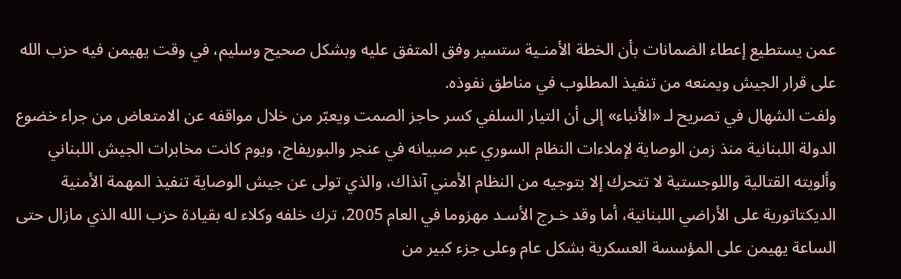عمن يستطيع إعطاء الضمانات بأن الخطة الأمنـية ستسير وفق المتفق عليه وبشكل صحيح وسليم، في وقت يهيمن فيه حزب الله على قرار الجيش ويمنعه من تنفيذ المطلوب في مناطق نفوذه.
ولفت الشهال في تصريح لـ «الأنباء» إلى أن التيار السلفي كسر حاجز الصمت ويعبّر من خلال مواقفه عن الامتعاض من جراء خضوع الدولة اللبنانية منذ زمن الوصاية لإملاءات النظام السوري عبر صبيانه في عنجر والبوريفاج، ويوم كانت مخابرات الجيش اللبناني وألويته القتالية واللوجستية لا تتحرك إلا بتوجيه من النظام الأمني آنذاك، والذي تولى عن جيش الوصاية تنفيذ المهمة الأمنية الديكتاتورية على الأراضي اللبنانية، أما وقد خـرج الأسـد مهزوما في العام 2005، ترك خلفه وكلاء له بقيادة حزب الله الذي مازال حتى الساعة يهيمن على المؤسسة العسكرية بشكل عام وعلى جزء كبير من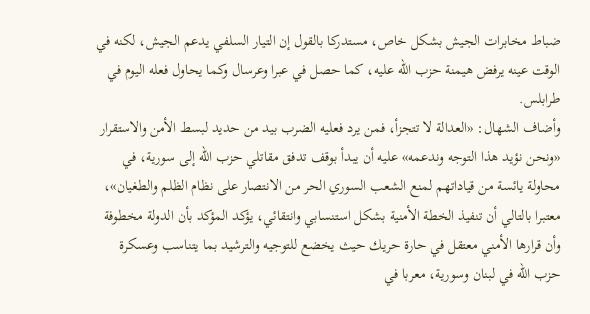ضباط مخابرات الجيش بشكل خاص، مستدركا بالقول إن التيار السلفي يدعم الجيش، لكنه في الوقت عينه يرفض هيمنة حزب الله عليه، كما حصل في عبرا وعرسال وكما يحاول فعله اليوم في طرابلس.
وأضاف الشهال: «العدالة لا تتجزأ، فمن يرد فعليه الضرب بيد من حديد لبسط الأمن والاستقرار «ونحن نؤيد هذا التوجه وندعمه» عليه أن يبدأ بوقف تدفق مقاتلي حزب الله إلى سورية، في محاولة يائسة من قياداتهم لمنع الشعب السوري الحر من الانتصار على نظام الظلم والطغيان»، معتبرا بالتالي أن تنفيذ الخطة الأمنية بشكل استنسابي وانتقائي، يؤكد المؤكد بأن الدولة مخطوفة وأن قرارها الأمني معتقل في حارة حريك حيث يخضع للتوجيه والترشيد بما يتناسب وعسكرة حزب الله في لبنان وسورية، معربا في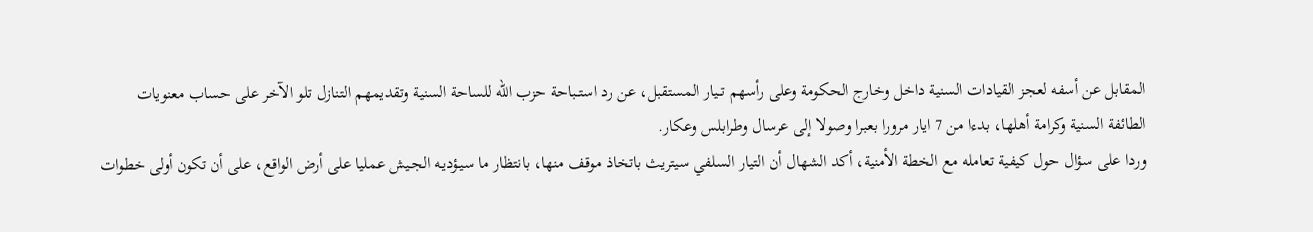المقابل عن أسفه لعجز القيادات السنية داخل وخارج الحكومة وعلى رأسهم تــيار المستقبل، عن رد استــباحة حزب الله للساحة السنية وتقديمهم التنازل تلو الآخر على حساب معنويات الطائفة السنية وكرامة أهلها، بدءا من 7 ايار مرورا بعبرا وصولا إلى عرسال وطرابلس وعكار.
وردا على سؤال حول كيفية تعامله مع الخطة الأمنية، أكد الشهال أن التيار السلفي سيتريث باتخاذ موقف منها، بانتظار ما سيـؤديـه الجـيش عمليا على أرض الواقع، على أن تكون أولى خطوات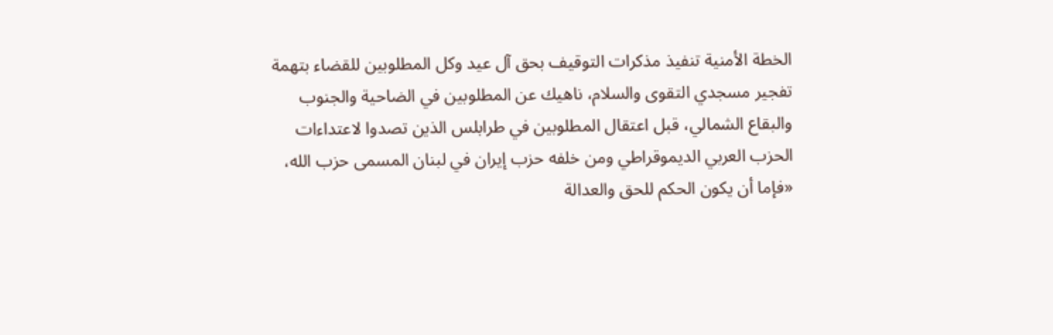الخطة الأمنية تنفيذ مذكرات التوقيف بحق آل عيد وكل المطلوبين للقضاء بتهمة تفجير مسجدي التقوى والسلام، ناهيك عن المطلوبين في الضاحية والجنوب والبقاع الشمالي، قبل اعتقال المطلوبين في طرابلس الذين تصدوا لاعتداءات الحزب العربي الديموقراطي ومن خلفه حزب إيران في لبنان المسمى حزب الله، «فإما أن يكون الحكم للحق والعدالة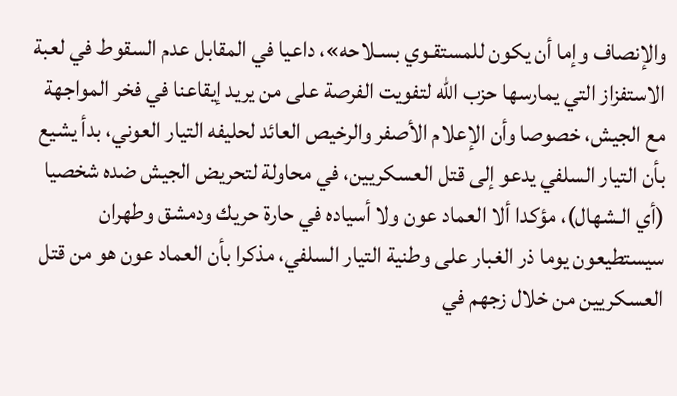والإنصاف وإما أن يكون للمستقـوي بسـلاحه»، داعيا في المقابل عدم السقوط في لعبة الاستفزاز التي يمارسها حزب الله لتفويت الفرصة على من يريد إيقاعنا في فخر المواجهة مع الجيش، خصوصا وأن الإعلام الأصفر والرخيص العائد لحليفه التيار العوني، بدأ يشيع بأن التيار السلفي يدعو إلى قتل العسكريين، في محاولة لتحريض الجيش ضده شخصيا (أي الـشهال)، مؤكدا ألا العماد عون ولا أسياده في حارة حريك ودمشق وطهران سيستطيعون يوما ذر الغبار على وطنية التيار السلفي، مذكرا بأن العماد عون هو من قتل العسكريين من خلال زجهم في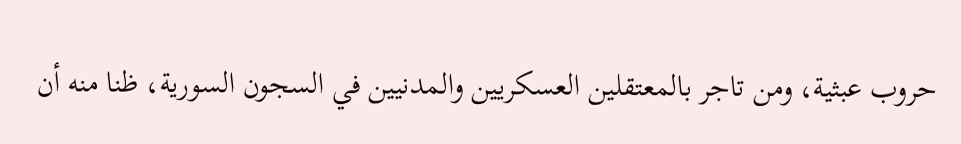حروب عبثية، ومن تاجر بالمعتقلين العسكريين والمدنيين في السجون السورية، ظنا منه أن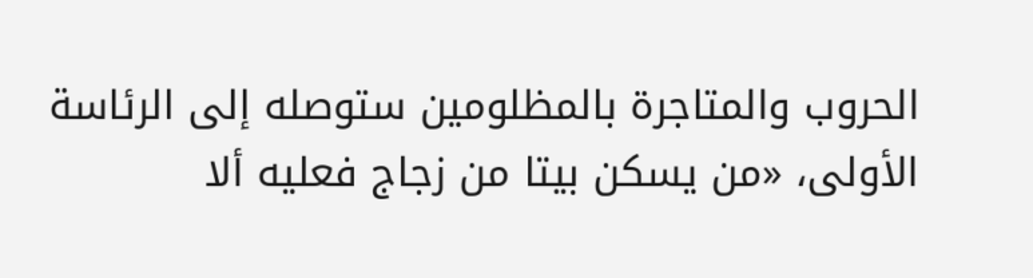الحروب والمتاجرة بالمظلومين ستوصله إلى الرئاسة الأولى، «من يسكن بيتا من زجاج فعليه ألا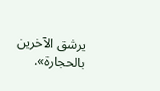يرشق الآخرين بالحجارة».